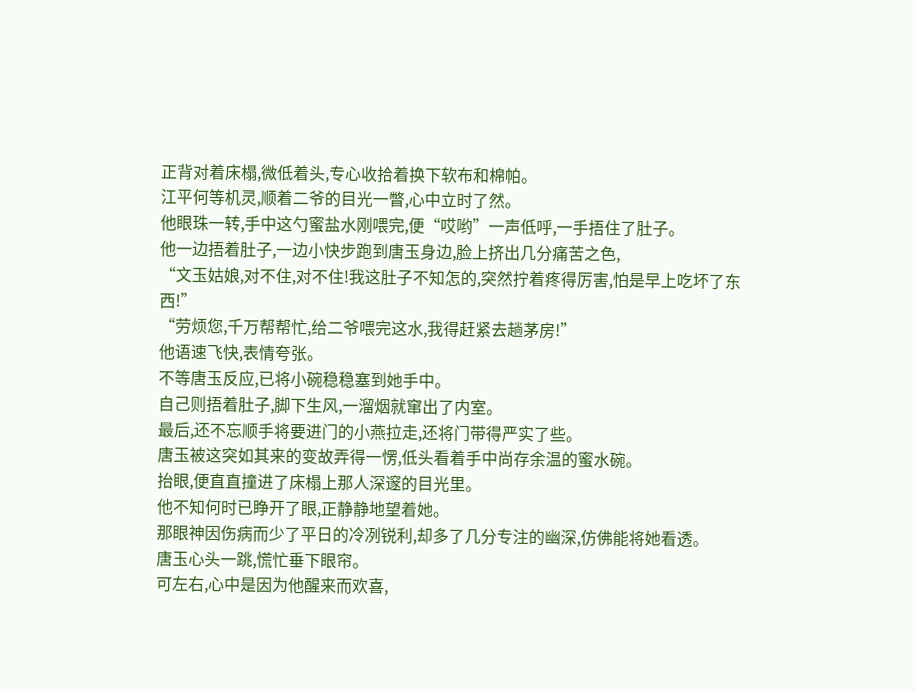正背对着床榻,微低着头,专心收拾着换下软布和棉帕。
江平何等机灵,顺着二爷的目光一瞥,心中立时了然。
他眼珠一转,手中这勺蜜盐水刚喂完,便“哎哟”一声低呼,一手捂住了肚子。
他一边捂着肚子,一边小快步跑到唐玉身边,脸上挤出几分痛苦之色,
“文玉姑娘,对不住,对不住!我这肚子不知怎的,突然拧着疼得厉害,怕是早上吃坏了东西!”
“劳烦您,千万帮帮忙,给二爷喂完这水,我得赶紧去趟茅房!”
他语速飞快,表情夸张。
不等唐玉反应,已将小碗稳稳塞到她手中。
自己则捂着肚子,脚下生风,一溜烟就窜出了内室。
最后,还不忘顺手将要进门的小燕拉走,还将门带得严实了些。
唐玉被这突如其来的变故弄得一愣,低头看着手中尚存余温的蜜水碗。
抬眼,便直直撞进了床榻上那人深邃的目光里。
他不知何时已睁开了眼,正静静地望着她。
那眼神因伤病而少了平日的冷冽锐利,却多了几分专注的幽深,仿佛能将她看透。
唐玉心头一跳,慌忙垂下眼帘。
可左右,心中是因为他醒来而欢喜,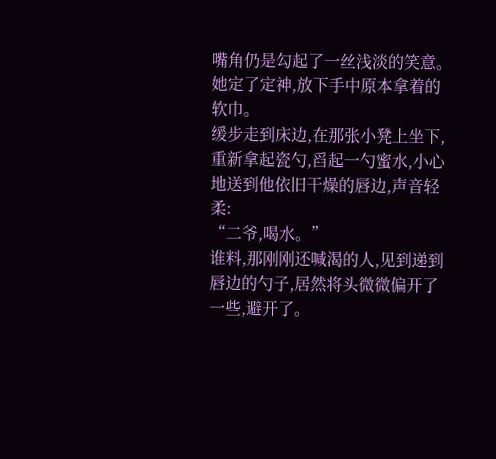嘴角仍是勾起了一丝浅淡的笑意。
她定了定神,放下手中原本拿着的软巾。
缓步走到床边,在那张小凳上坐下,重新拿起瓷勺,舀起一勺蜜水,小心地送到他依旧干燥的唇边,声音轻柔:
“二爷,喝水。”
谁料,那刚刚还喊渴的人,见到递到唇边的勺子,居然将头微微偏开了一些,避开了。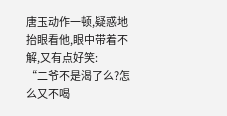唐玉动作一顿,疑惑地抬眼看他,眼中带着不解,又有点好笑:
“二爷不是渴了么?怎么又不喝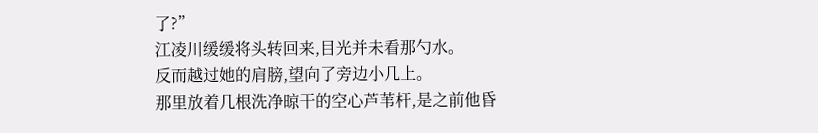了?”
江凌川缓缓将头转回来,目光并未看那勺水。
反而越过她的肩膀,望向了旁边小几上。
那里放着几根洗净晾干的空心芦苇杆,是之前他昏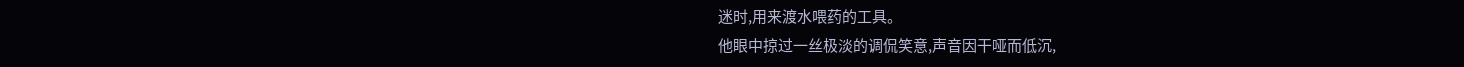迷时,用来渡水喂药的工具。
他眼中掠过一丝极淡的调侃笑意,声音因干哑而低沉,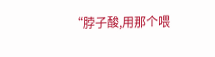“脖子酸,用那个喂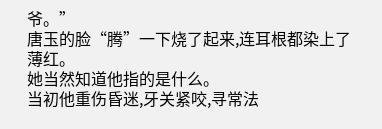爷。”
唐玉的脸“腾”一下烧了起来,连耳根都染上了薄红。
她当然知道他指的是什么。
当初他重伤昏迷,牙关紧咬,寻常法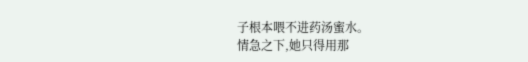子根本喂不进药汤蜜水。
情急之下,她只得用那